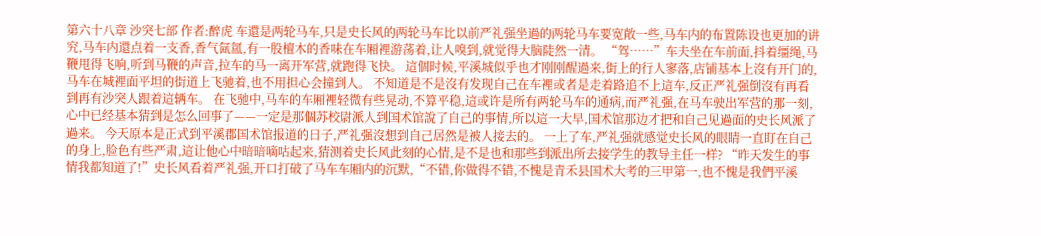第六十八章 沙突七部 作者:醉虎 车還是两轮马车,只是史长风的两轮马车比以前严礼强坐過的两轮马车要宽敞一些,马车内的布置陈设也更加的讲究,马车内還点着一支香,香气氤氲,有一股檀木的香味在车厢裡游荡着,让人嗅到,就觉得大脑陡然一清。 “驾……”车夫坐在车前面,抖着缰绳,马鞭甩得飞响,听到马鞭的声音,拉车的马一离开军营,就跑得飞快。 這個时候,平溪城似乎也才刚刚醒過来,街上的行人寥落,店铺基本上沒有开门的,马车在城裡面平坦的街道上飞驰着,也不用担心会撞到人。 不知道是不是沒有发现自己在车裡或者是走着路追不上這车,反正严礼强倒沒有再看到再有沙突人跟着這辆车。 在飞驰中,马车的车厢裡轻微有些晃动,不算平稳,這或许是所有两轮马车的通病,而严礼强,在马车驶出军营的那一刻,心中已经基本猜到是怎么回事了——一定是那個苏校尉派人到国术馆說了自己的事情,所以這一大早,国术馆那边才把和自己见過面的史长风派了過来。 今天原本是正式到平溪郡国术馆报道的日子,严礼强沒想到自己居然是被人接去的。 一上了车,严礼强就感觉史长风的眼睛一直盯在自己的身上,脸色有些严肃,這让他心中暗暗嘀咕起来,猜测着史长风此刻的心情,是不是也和那些到派出所去接学生的教导主任一样? “昨天发生的事情我都知道了!”史长风看着严礼强,开口打破了马车车厢内的沉默,“不错,你做得不错,不愧是青禾县国术大考的三甲第一,也不愧是我們平溪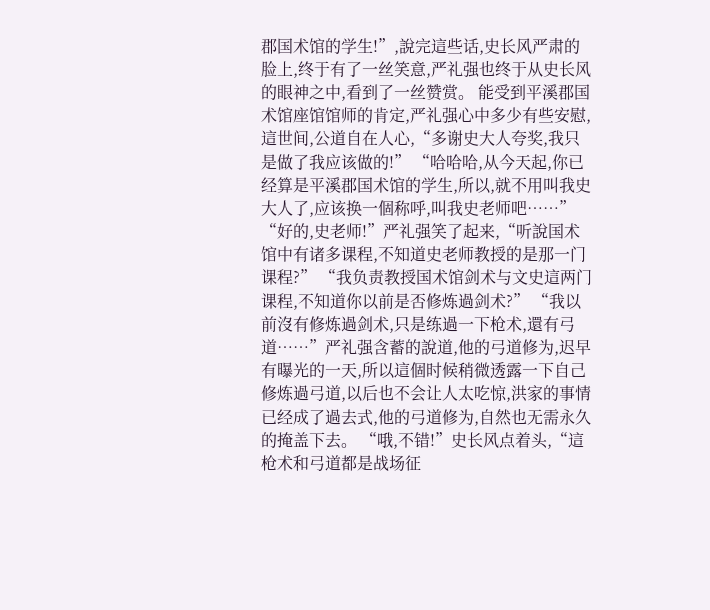郡国术馆的学生!”,說完這些话,史长风严肃的脸上,终于有了一丝笑意,严礼强也终于从史长风的眼神之中,看到了一丝赞赏。 能受到平溪郡国术馆座馆馆师的肯定,严礼强心中多少有些安慰,這世间,公道自在人心,“多谢史大人夸奖,我只是做了我应该做的!” “哈哈哈,从今天起,你已经算是平溪郡国术馆的学生,所以,就不用叫我史大人了,应该换一個称呼,叫我史老师吧……” “好的,史老师!”严礼强笑了起来,“听說国术馆中有诸多课程,不知道史老师教授的是那一门课程?” “我负责教授国术馆剑术与文史這两门课程,不知道你以前是否修炼過剑术?” “我以前沒有修炼過剑术,只是练過一下枪术,還有弓道……”严礼强含蓄的說道,他的弓道修为,迟早有曝光的一天,所以這個时候稍微透露一下自己修炼過弓道,以后也不会让人太吃惊,洪家的事情已经成了過去式,他的弓道修为,自然也无需永久的掩盖下去。 “哦,不错!”史长风点着头,“這枪术和弓道都是战场征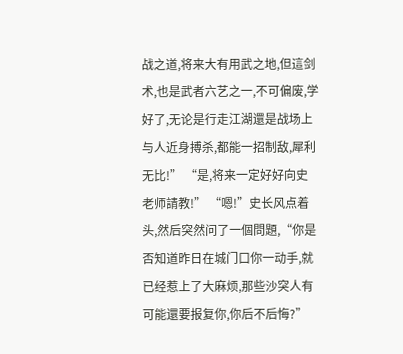战之道,将来大有用武之地,但這剑术,也是武者六艺之一,不可偏废,学好了,无论是行走江湖還是战场上与人近身搏杀,都能一招制敌,犀利无比!” “是,将来一定好好向史老师請教!” “嗯!”史长风点着头,然后突然问了一個問題,“你是否知道昨日在城门口你一动手,就已经惹上了大麻烦,那些沙突人有可能還要报复你,你后不后悔?”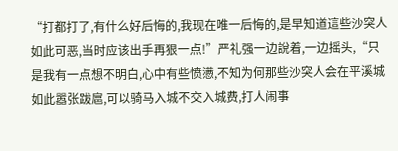“打都打了,有什么好后悔的,我现在唯一后悔的,是早知道這些沙突人如此可恶,当时应该出手再狠一点!”严礼强一边說着,一边摇头,“只是我有一点想不明白,心中有些愤懑,不知为何那些沙突人会在平溪城如此嚣张跋扈,可以骑马入城不交入城费,打人闹事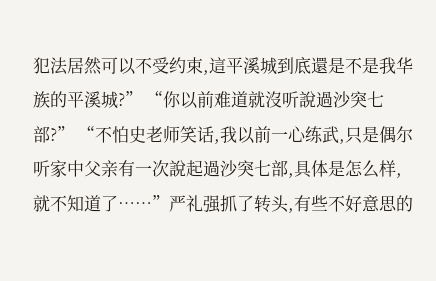犯法居然可以不受约束,這平溪城到底還是不是我华族的平溪城?” “你以前难道就沒听說過沙突七部?” “不怕史老师笑话,我以前一心练武,只是偶尔听家中父亲有一次說起過沙突七部,具体是怎么样,就不知道了……”严礼强抓了转头,有些不好意思的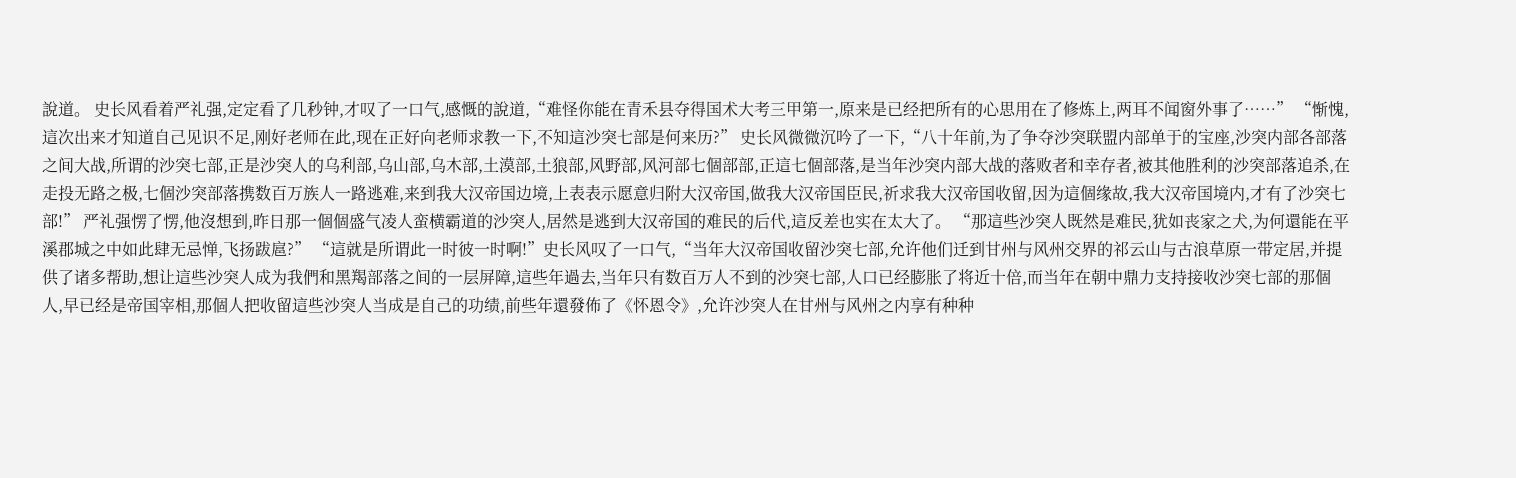說道。 史长风看着严礼强,定定看了几秒钟,才叹了一口气,感慨的說道,“难怪你能在青禾县夺得国术大考三甲第一,原来是已经把所有的心思用在了修炼上,两耳不闻窗外事了……” “惭愧,這次出来才知道自己见识不足,刚好老师在此,现在正好向老师求教一下,不知這沙突七部是何来历?” 史长风微微沉吟了一下,“八十年前,为了争夺沙突联盟内部单于的宝座,沙突内部各部落之间大战,所谓的沙突七部,正是沙突人的乌利部,乌山部,乌木部,土漠部,土狼部,风野部,风河部七個部部,正這七個部落,是当年沙突内部大战的落败者和幸存者,被其他胜利的沙突部落追杀,在走投无路之极,七個沙突部落携数百万族人一路逃难,来到我大汉帝国边境,上表表示愿意归附大汉帝国,做我大汉帝国臣民,祈求我大汉帝国收留,因为這個缘故,我大汉帝国境内,才有了沙突七部!” 严礼强愣了愣,他沒想到,昨日那一個個盛气凌人蛮横霸道的沙突人,居然是逃到大汉帝国的难民的后代,這反差也实在太大了。 “那這些沙突人既然是难民,犹如丧家之犬,为何還能在平溪郡城之中如此肆无忌惮,飞扬跋扈?” “這就是所谓此一时彼一时啊!”史长风叹了一口气,“当年大汉帝国收留沙突七部,允许他们迁到甘州与风州交界的祁云山与古浪草原一带定居,并提供了诸多帮助,想让這些沙突人成为我們和黑羯部落之间的一层屏障,這些年過去,当年只有数百万人不到的沙突七部,人口已经膨胀了将近十倍,而当年在朝中鼎力支持接收沙突七部的那個人,早已经是帝国宰相,那個人把收留這些沙突人当成是自己的功绩,前些年還發佈了《怀恩令》,允许沙突人在甘州与风州之内享有种种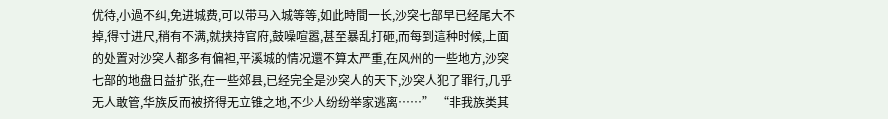优待,小過不纠,免进城费,可以带马入城等等,如此時間一长,沙突七部早已经尾大不掉,得寸进尺,稍有不满,就挟持官府,鼓噪喧嚣,甚至暴乱打砸,而每到這种时候,上面的处置对沙突人都多有偏袒,平溪城的情况還不算太严重,在风州的一些地方,沙突七部的地盘日益扩张,在一些郊县,已经完全是沙突人的天下,沙突人犯了罪行,几乎无人敢管,华族反而被挤得无立锥之地,不少人纷纷举家逃离……” “非我族类其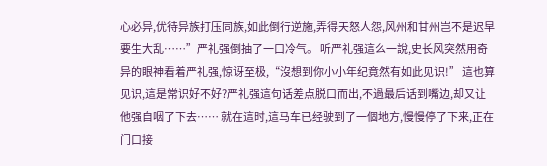心必异,优待异族打压同族,如此倒行逆施,弄得天怒人怨,风州和甘州岂不是迟早要生大乱……”严礼强倒抽了一口冷气。 听严礼强這么一說,史长风突然用奇异的眼神看着严礼强,惊讶至极,“沒想到你小小年纪竟然有如此见识!” 這也算见识,這是常识好不好?严礼强這句话差点脱口而出,不過最后话到嘴边,却又让他强自咽了下去…… 就在這时,這马车已经驶到了一個地方,慢慢停了下来,正在门口接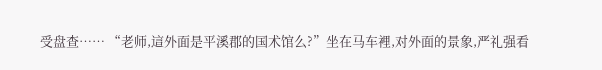受盘查…… “老师,這外面是平溪郡的国术馆么?”坐在马车裡,对外面的景象,严礼强看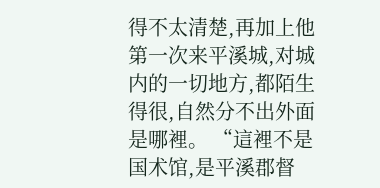得不太清楚,再加上他第一次来平溪城,对城内的一切地方,都陌生得很,自然分不出外面是哪裡。 “這裡不是国术馆,是平溪郡督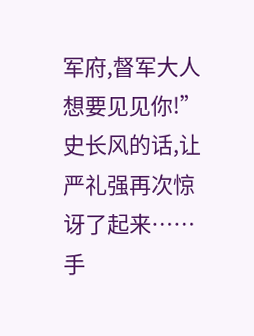军府,督军大人想要见见你!” 史长风的话,让严礼强再次惊讶了起来…… 手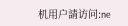机用户請访问:ne